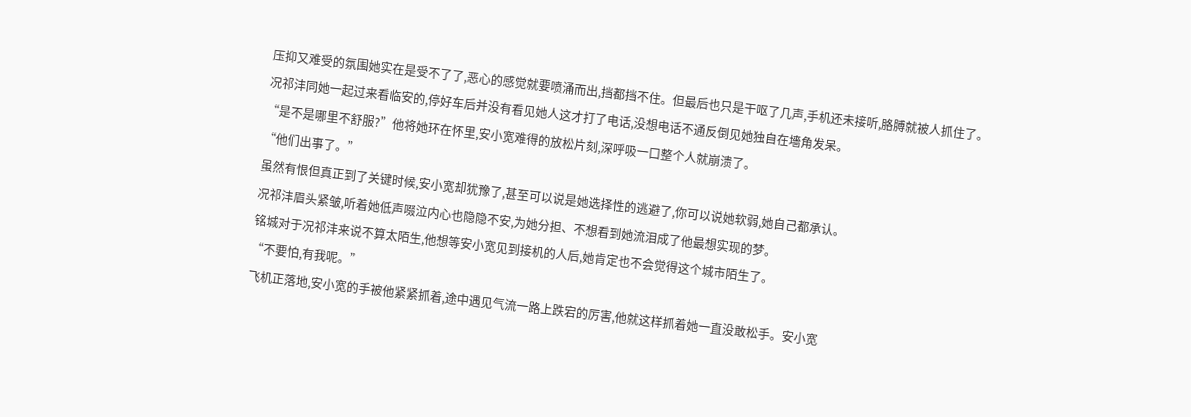压抑又难受的氛围她实在是受不了了,恶心的感觉就要喷涌而出,挡都挡不住。但最后也只是干呕了几声,手机还未接听,胳膊就被人抓住了。
况祁沣同她一起过来看临安的,停好车后并没有看见她人这才打了电话,没想电话不通反倒见她独自在墻角发呆。
“是不是哪里不舒服?”他将她环在怀里,安小宽难得的放松片刻,深呼吸一口整个人就崩溃了。
“他们出事了。”
虽然有恨但真正到了关键时候,安小宽却犹豫了,甚至可以说是她选择性的逃避了,你可以说她软弱,她自己都承认。
况祁沣眉头紧皱,听着她低声啜泣内心也隐隐不安,为她分担、不想看到她流泪成了他最想实现的梦。
铭城对于况祁沣来说不算太陌生,他想等安小宽见到接机的人后,她肯定也不会觉得这个城市陌生了。
“不要怕,有我呢。”
飞机正落地,安小宽的手被他紧紧抓着,途中遇见气流一路上跌宕的厉害,他就这样抓着她一直没敢松手。安小宽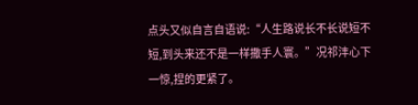点头又似自言自语说:“人生路说长不长说短不短,到头来还不是一样撒手人寰。”况祁沣心下一惊,捏的更紧了。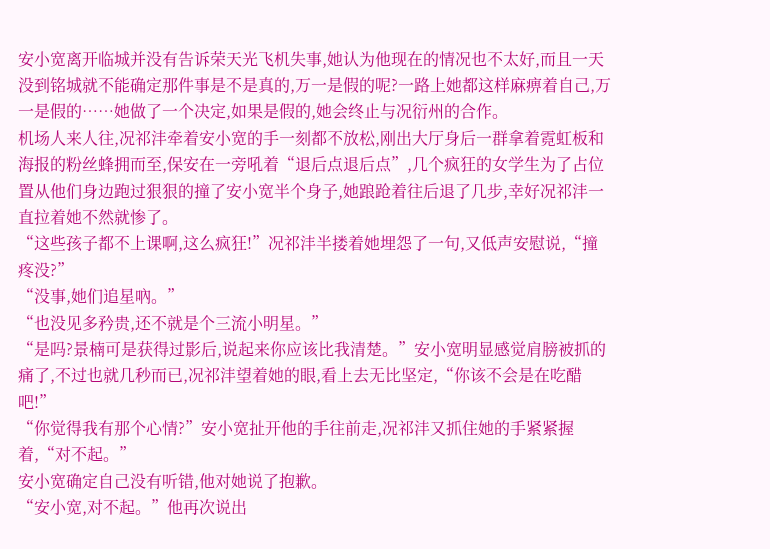安小宽离开临城并没有告诉荣天光飞机失事,她认为他现在的情况也不太好,而且一天没到铭城就不能确定那件事是不是真的,万一是假的呢?一路上她都这样麻痹着自己,万一是假的……她做了一个决定,如果是假的,她会终止与况衍州的合作。
机场人来人往,况祁沣牵着安小宽的手一刻都不放松,刚出大厅身后一群拿着霓虹板和海报的粉丝蜂拥而至,保安在一旁吼着“退后点退后点”,几个疯狂的女学生为了占位置从他们身边跑过狠狠的撞了安小宽半个身子,她踉跄着往后退了几步,幸好况祁沣一直拉着她不然就惨了。
“这些孩子都不上课啊,这么疯狂!”况祁沣半搂着她埋怨了一句,又低声安慰说,“撞疼没?”
“没事,她们追星吶。”
“也没见多矜贵,还不就是个三流小明星。”
“是吗?景楠可是获得过影后,说起来你应该比我清楚。”安小宽明显感觉肩膀被抓的痛了,不过也就几秒而已,况祁沣望着她的眼,看上去无比坚定,“你该不会是在吃醋吧!”
“你觉得我有那个心情?”安小宽扯开他的手往前走,况祁沣又抓住她的手紧紧握着,“对不起。”
安小宽确定自己没有听错,他对她说了抱歉。
“安小宽,对不起。”他再次说出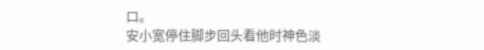口。
安小宽停住脚步回头看他时神色淡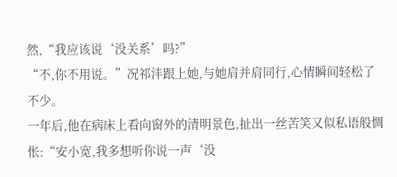然,“我应该说‘没关系’吗?”
“不,你不用说。”况祁沣跟上她,与她肩并肩同行,心情瞬间轻松了不少。
一年后,他在病床上看向窗外的清明景色,扯出一丝苦笑又似私语般惆怅:“安小宽,我多想听你说一声‘没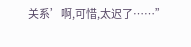关系’啊,可惜,太迟了……”